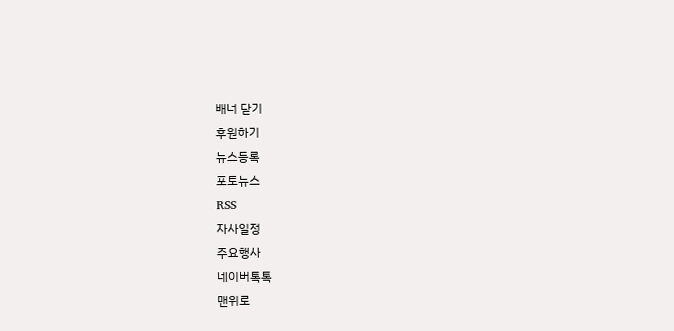배너 닫기
후원하기
뉴스등록
포토뉴스
RSS
자사일정
주요행사
네이버톡톡
맨위로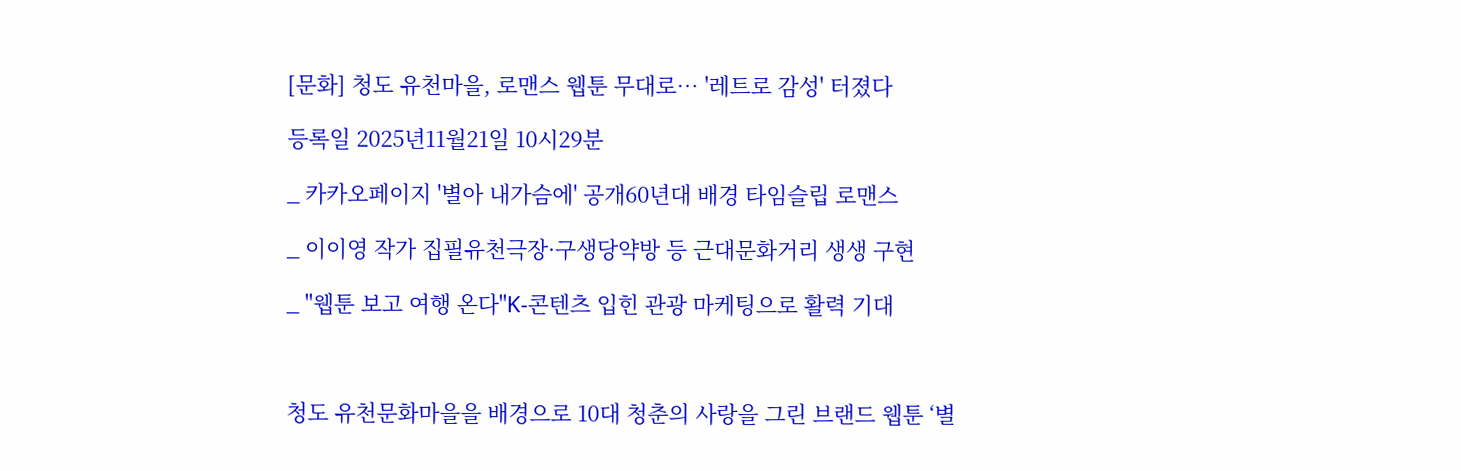[문화] 청도 유천마을, 로맨스 웹툰 무대로… '레트로 감성' 터졌다

등록일 2025년11월21일 10시29분

_ 카카오페이지 '별아 내가슴에' 공개60년대 배경 타임슬립 로맨스

_ 이이영 작가 집필유천극장·구생당약방 등 근대문화거리 생생 구현

_ "웹툰 보고 여행 온다"K-콘텐츠 입힌 관광 마케팅으로 활력 기대



청도 유천문화마을을 배경으로 10대 청춘의 사랑을 그린 브랜드 웹툰 ‘별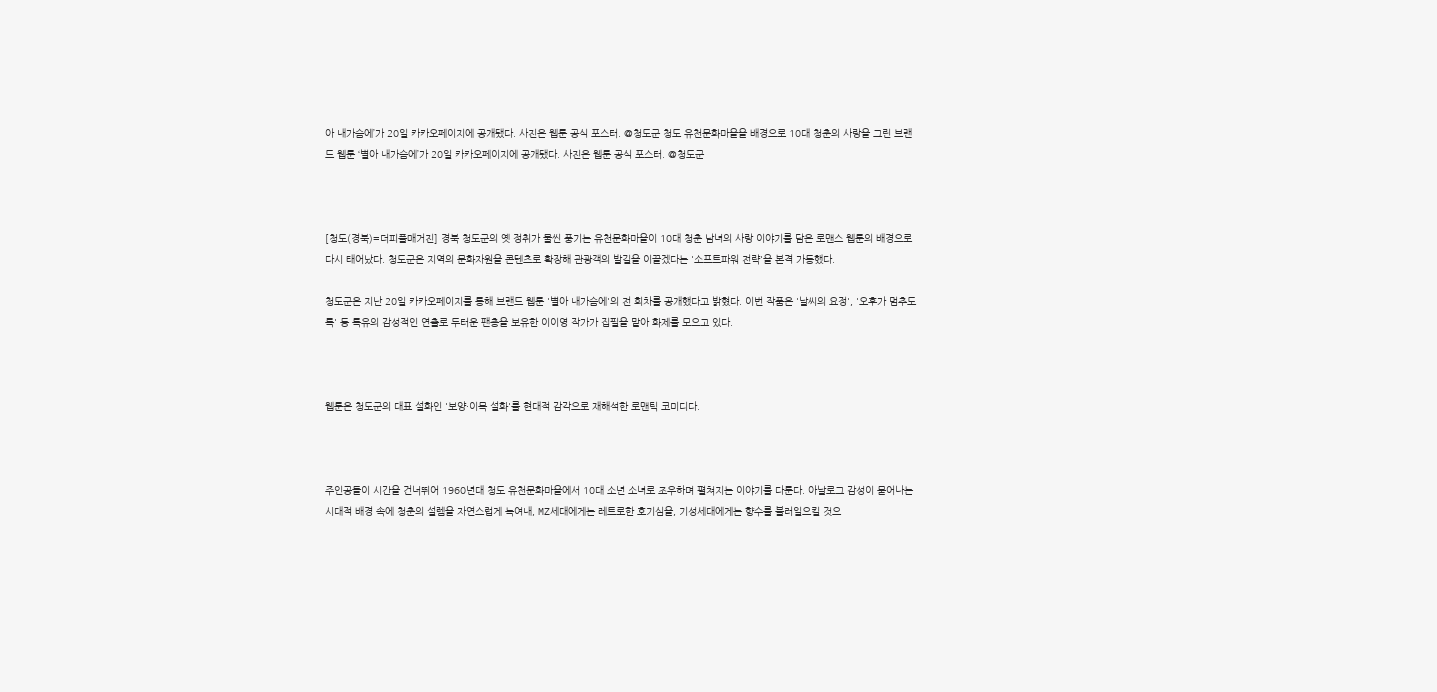아 내가슴에’가 20일 카카오페이지에 공개됐다. 사진은 웹툰 공식 포스터. @청도군 청도 유천문화마을을 배경으로 10대 청춘의 사랑을 그린 브랜드 웹툰 ‘별아 내가슴에’가 20일 카카오페이지에 공개됐다. 사진은 웹툰 공식 포스터. @청도군



[청도(경북)=더피플매거진] 경북 청도군의 옛 정취가 물씬 풍기는 유천문화마을이 10대 청춘 남녀의 사랑 이야기를 담은 로맨스 웹툰의 배경으로 다시 태어났다. 청도군은 지역의 문화자원을 콘텐츠로 확장해 관광객의 발길을 이끌겠다는 '소프트파워 전략'을 본격 가동했다.

청도군은 지난 20일 카카오페이지를 통해 브랜드 웹툰 '별아 내가슴에'의 전 회차를 공개했다고 밝혔다. 이번 작품은 '날씨의 요정', '오후가 멈추도록' 등 특유의 감성적인 연출로 두터운 팬층을 보유한 이이영 작가가 집필을 맡아 화제를 모으고 있다.



웹툰은 청도군의 대표 설화인 '보양·이목 설화'를 현대적 감각으로 재해석한 로맨틱 코미디다.



주인공들이 시간을 건너뛰어 1960년대 청도 유천문화마을에서 10대 소년 소녀로 조우하며 펼쳐지는 이야기를 다룬다. 아날로그 감성이 묻어나는 시대적 배경 속에 청춘의 설렘을 자연스럽게 녹여내, MZ세대에게는 레트로한 호기심을, 기성세대에게는 향수를 불러일으킬 것으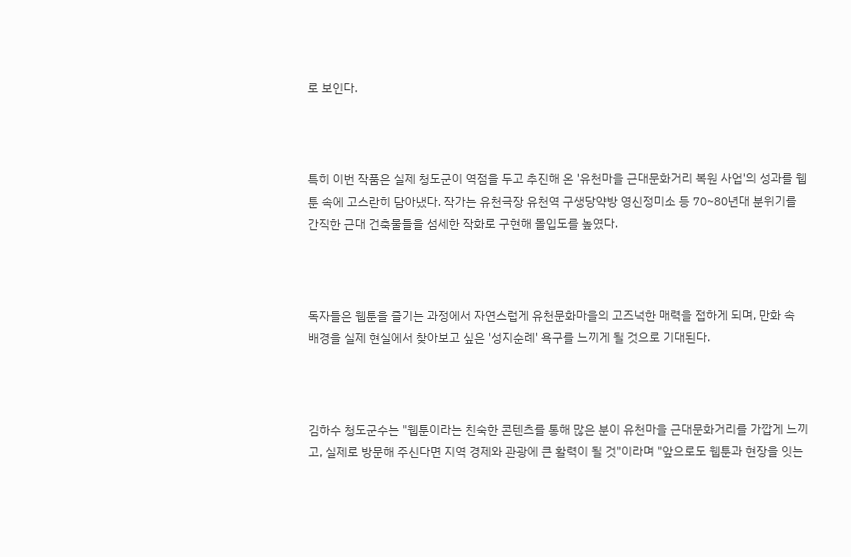로 보인다.



특히 이번 작품은 실제 청도군이 역점을 두고 추진해 온 '유천마을 근대문화거리 복원 사업'의 성과를 웹툰 속에 고스란히 담아냈다. 작가는 유천극장 유천역 구생당약방 영신정미소 등 70~80년대 분위기를 간직한 근대 건축물들을 섬세한 작화로 구현해 몰입도를 높였다.



독자들은 웹툰을 즐기는 과정에서 자연스럽게 유천문화마을의 고즈넉한 매력을 접하게 되며, 만화 속 배경을 실제 현실에서 찾아보고 싶은 '성지순례' 욕구를 느끼게 될 것으로 기대된다.



김하수 청도군수는 "웹툰이라는 친숙한 콘텐츠를 통해 많은 분이 유천마을 근대문화거리를 가깝게 느끼고, 실제로 방문해 주신다면 지역 경제와 관광에 큰 활력이 될 것"이라며 "앞으로도 웹툰과 현장을 잇는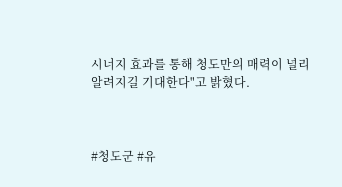시너지 효과를 통해 청도만의 매력이 널리 알려지길 기대한다"고 밝혔다.



#청도군 #유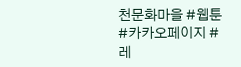천문화마을 #웹툰 #카카오페이지 #레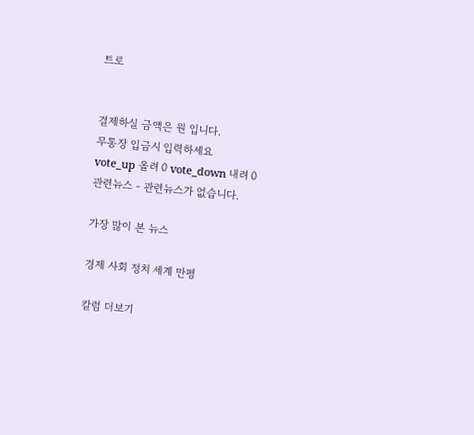트로


결제하실 금액은 원 입니다.
무통장 입금시 입력하세요
vote_up 올려 0 vote_down 내려 0
관련뉴스 - 관련뉴스가 없습니다.

가장 많이 본 뉴스

경제 사회 정치 세계 만평

칼럼 더보기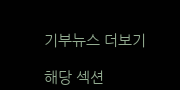기부뉴스 더보기

해당 섹션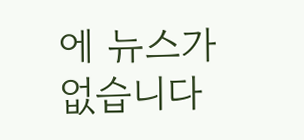에 뉴스가 없습니다